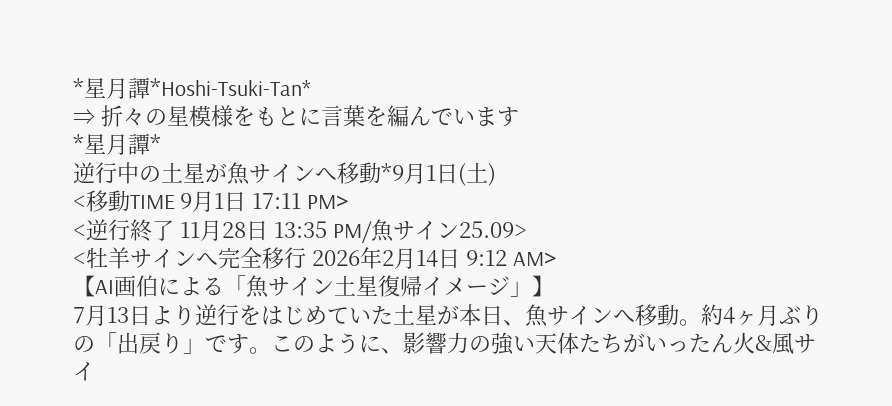*星月譚*Hoshi-Tsuki-Tan*
⇒ 折々の星模様をもとに言葉を編んでいます
*星月譚*
逆行中の土星が魚サインへ移動*9月1日(土)
<移動TIME 9月1日 17:11 PM>
<逆行終了 11月28日 13:35 PM/魚サイン25.09>
<牡羊サインへ完全移行 2026年2月14日 9:12 AM>
【AI画伯による「魚サイン土星復帰イメージ」】
7月13日より逆行をはじめていた土星が本日、魚サインへ移動。約4ヶ月ぶりの「出戻り」です。このように、影響力の強い天体たちがいったん火&風サイ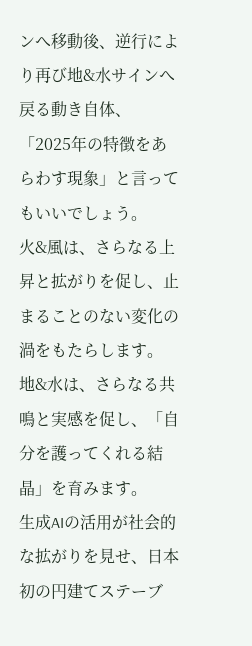ンへ移動後、逆行により再び地&水サインへ戻る動き自体、「2025年の特徴をあらわす現象」と言ってもいいでしょう。
火&風は、さらなる上昇と拡がりを促し、止まることのない変化の渦をもたらします。
地&水は、さらなる共鳴と実感を促し、「自分を護ってくれる結晶」を育みます。
生成AIの活用が社会的な拡がりを見せ、日本初の円建てステーブ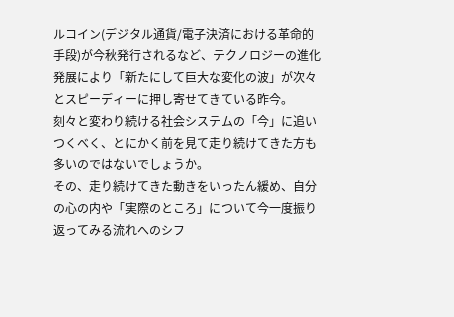ルコイン(デジタル通貨/電子決済における革命的手段)が今秋発行されるなど、テクノロジーの進化発展により「新たにして巨大な変化の波」が次々とスピーディーに押し寄せてきている昨今。
刻々と変わり続ける社会システムの「今」に追いつくべく、とにかく前を見て走り続けてきた方も多いのではないでしょうか。
その、走り続けてきた動きをいったん緩め、自分の心の内や「実際のところ」について今一度振り返ってみる流れへのシフ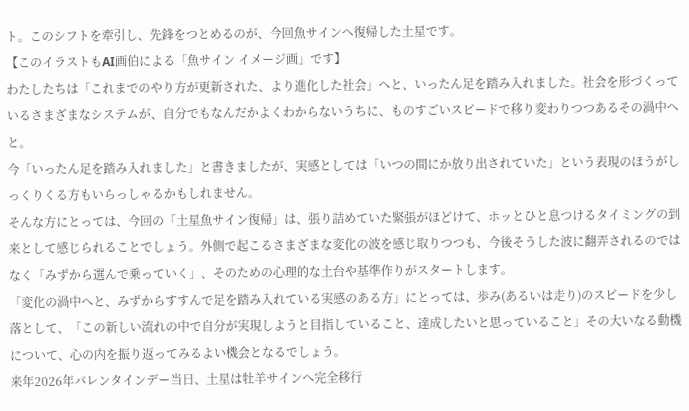ト。このシフトを牽引し、先鋒をつとめるのが、今回魚サインへ復帰した土星です。
【このイラストもAI画伯による「魚サイン イメージ画」です】
わたしたちは「これまでのやり方が更新された、より進化した社会」へと、いったん足を踏み入れました。社会を形づくっているさまざまなシステムが、自分でもなんだかよくわからないうちに、ものすごいスピードで移り変わりつつあるその渦中へと。
今「いったん足を踏み入れました」と書きましたが、実感としては「いつの間にか放り出されていた」という表現のほうがしっくりくる方もいらっしゃるかもしれません。
そんな方にとっては、今回の「土星魚サイン復帰」は、張り詰めていた緊張がほどけて、ホッとひと息つけるタイミングの到来として感じられることでしょう。外側で起こるさまざまな変化の波を感じ取りつつも、今後そうした波に翻弄されるのではなく「みずから選んで乗っていく」、そのための心理的な土台や基準作りがスタートします。
「変化の渦中へと、みずからすすんで足を踏み入れている実感のある方」にとっては、歩み(あるいは走り)のスピードを少し落として、「この新しい流れの中で自分が実現しようと目指していること、達成したいと思っていること」その大いなる動機について、心の内を振り返ってみるよい機会となるでしょう。
来年2026年バレンタインデー当日、土星は牡羊サインへ完全移行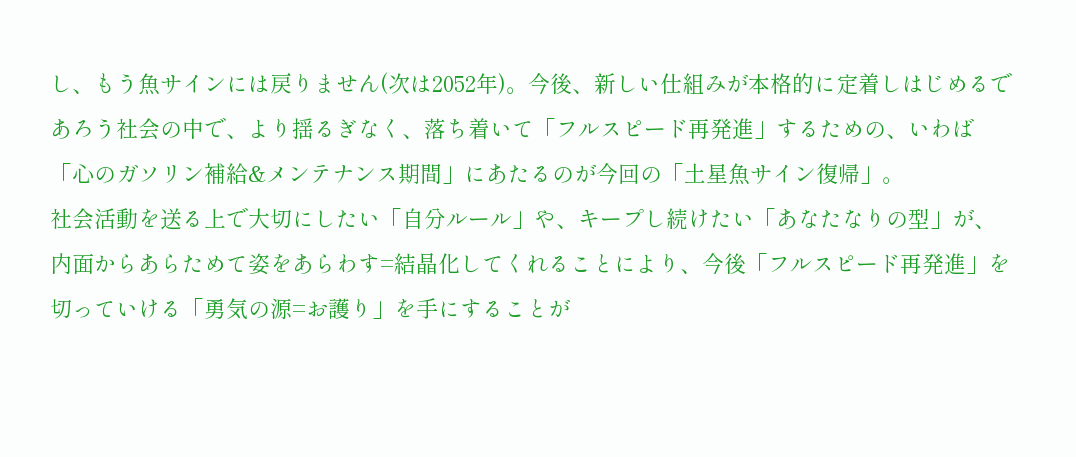し、もう魚サインには戻りません(次は2052年)。今後、新しい仕組みが本格的に定着しはじめるであろう社会の中で、より揺るぎなく、落ち着いて「フルスピード再発進」するための、いわば「心のガソリン補給&メンテナンス期間」にあたるのが今回の「土星魚サイン復帰」。
社会活動を送る上で大切にしたい「自分ルール」や、キープし続けたい「あなたなりの型」が、内面からあらためて姿をあらわす=結晶化してくれることにより、今後「フルスピード再発進」を切っていける「勇気の源=お護り」を手にすることが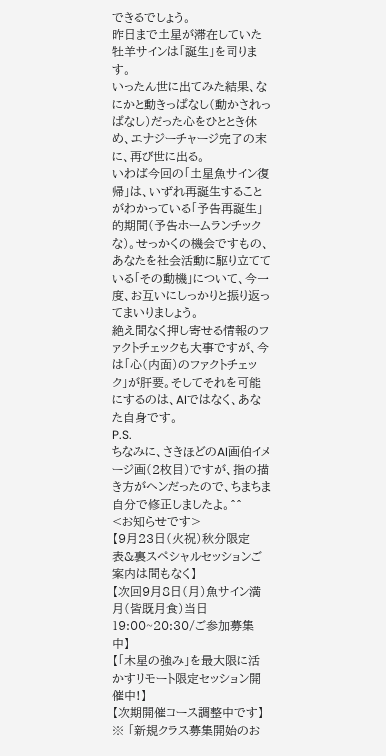できるでしょう。
昨日まで土星が滞在していた牡羊サインは「誕生」を司ります。
いったん世に出てみた結果、なにかと動きっぱなし(動かされっぱなし)だった心をひととき休め、エナジーチャージ完了の末に、再び世に出る。
いわば今回の「土星魚サイン復帰」は、いずれ再誕生することがわかっている「予告再誕生」的期間(予告ホームランチックな)。せっかくの機会ですもの、あなたを社会活動に駆り立てている「その動機」について、今一度、お互いにしっかりと振り返ってまいりましょう。
絶え間なく押し寄せる情報のファクトチェックも大事ですが、今は「心(内面)のファクトチェック」が肝要。そしてそれを可能にするのは、AIではなく、あなた自身です。
P.S.
ちなみに、さきほどのAI画伯イメージ画(2枚目)ですが、指の描き方がヘンだったので、ちまちま自分で修正しましたよ。^^
<お知らせです>
【9月23日(火祝)秋分限定 表&裏スペシャルセッションご案内は間もなく】
【次回9月8日(月)魚サイン満月(皆既月食)当日 19:00~20:30/ご参加募集中】
【「木星の強み」を最大限に活かすリモート限定セッション開催中!】
【次期開催コース調整中です】
※ 「新規クラス募集開始のお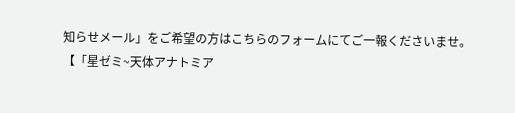知らせメール」をご希望の方はこちらのフォームにてご一報くださいませ。
【「星ゼミ~天体アナトミア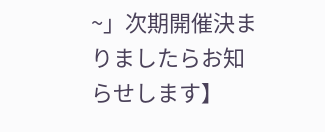~」次期開催決まりましたらお知らせします】